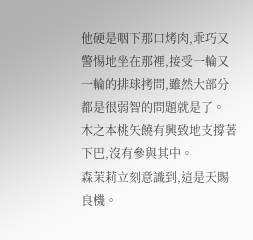他硬是咽下那口烤肉,乖巧又警惕地坐在那裡,接受一輪又一輪的排球拷問,雖然大部分都是很弱智的問題就是了。
木之本桃矢饒有興致地支撐著下巴,沒有參與其中。
森茉莉立刻意識到,這是天賜良機。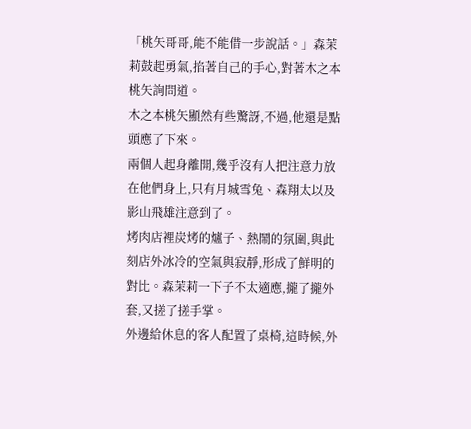「桃矢哥哥,能不能借一步說話。」森茉莉鼓起勇氣,掐著自己的手心,對著木之本桃矢詢問道。
木之本桃矢顯然有些驚訝,不過,他還是點頭應了下來。
兩個人起身離開,幾乎沒有人把注意力放在他們身上,只有月城雪兔、森翔太以及影山飛雄注意到了。
烤肉店裡炭烤的爐子、熱鬧的氛圍,與此刻店外冰冷的空氣與寂靜,形成了鮮明的對比。森茉莉一下子不太適應,攏了攏外套,又搓了搓手掌。
外邊給休息的客人配置了桌椅,這時候,外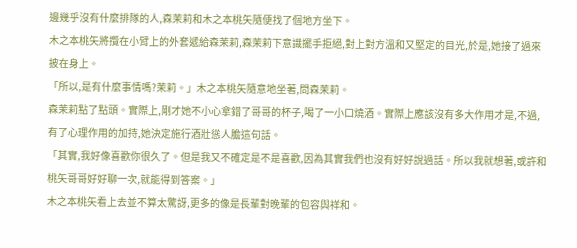邊幾乎沒有什麼排隊的人,森茉莉和木之本桃矢隨便找了個地方坐下。
木之本桃矢將攬在小臂上的外套遞給森茉莉,森茉莉下意識擺手拒絕,對上對方溫和又堅定的目光,於是,她接了過來披在身上。
「所以,是有什麼事情嗎?茉莉。」木之本桃矢隨意地坐著,問森茉莉。
森茉莉點了點頭。實際上,剛才她不小心拿錯了哥哥的杯子,喝了一小口燒酒。實際上應該沒有多大作用才是,不過,有了心理作用的加持,她決定施行酒壯慫人膽這句話。
「其實,我好像喜歡你很久了。但是我又不確定是不是喜歡,因為其實我們也沒有好好說過話。所以我就想著,或許和桃矢哥哥好好聊一次,就能得到答案。」
木之本桃矢看上去並不算太驚訝,更多的像是長輩對晚輩的包容與祥和。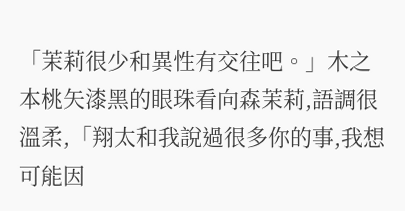「茉莉很少和異性有交往吧。」木之本桃矢漆黑的眼珠看向森茉莉,語調很溫柔,「翔太和我說過很多你的事,我想可能因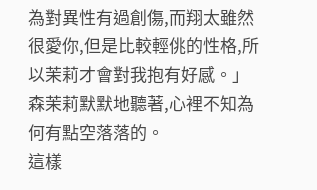為對異性有過創傷,而翔太雖然很愛你,但是比較輕佻的性格,所以茉莉才會對我抱有好感。」
森茉莉默默地聽著,心裡不知為何有點空落落的。
這樣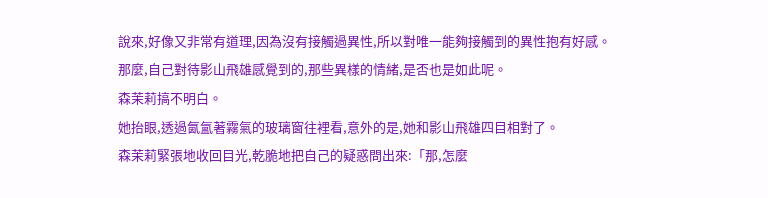說來,好像又非常有道理,因為沒有接觸過異性,所以對唯一能夠接觸到的異性抱有好感。
那麼,自己對待影山飛雄感覺到的,那些異樣的情緒,是否也是如此呢。
森茉莉搞不明白。
她抬眼,透過氤氳著霧氣的玻璃窗往裡看,意外的是,她和影山飛雄四目相對了。
森茉莉緊張地收回目光,乾脆地把自己的疑惑問出來:「那,怎麼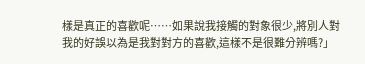樣是真正的喜歡呢……如果說我接觸的對象很少,將別人對我的好誤以為是我對對方的喜歡,這樣不是很難分辨嗎?」